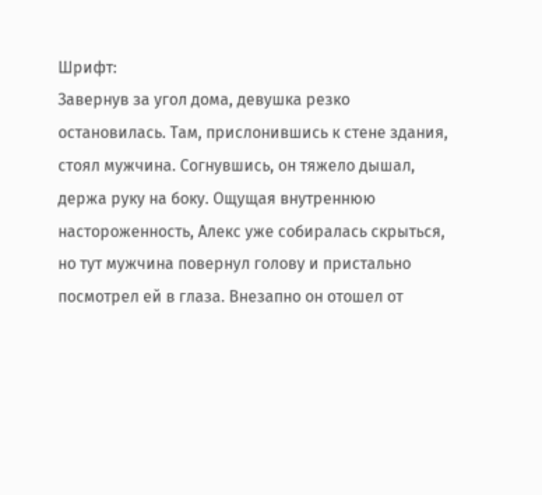Шрифт:
Завернув за угол дома, девушка резко остановилась. Там, прислонившись к стене здания, стоял мужчина. Согнувшись, он тяжело дышал, держа руку на боку. Ощущая внутреннюю настороженность, Алекс уже собиралась скрыться, но тут мужчина повернул голову и пристально посмотрел ей в глаза. Внезапно он отошел от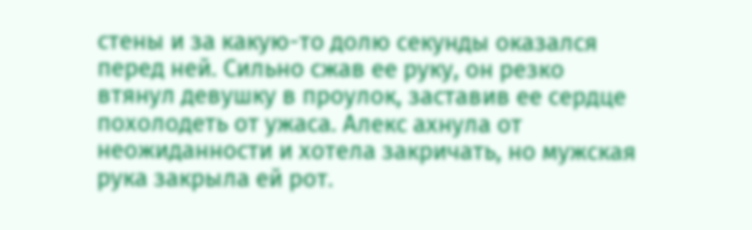стены и за какую-то долю секунды оказался перед ней. Сильно сжав ее руку, он резко втянул девушку в проулок, заставив ее сердце похолодеть от ужаса. Алекс ахнула от неожиданности и хотела закричать, но мужская рука закрыла ей рот.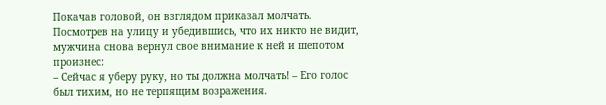Покачав головой, он взглядом приказал молчать. Посмотрев на улицу и убедившись, что их никто не видит, мужчина снова вернул свое внимание к ней и шепотом произнес:
– Сейчас я уберу руку, но ты должна молчать! – Его голос был тихим, но не терпящим возражения.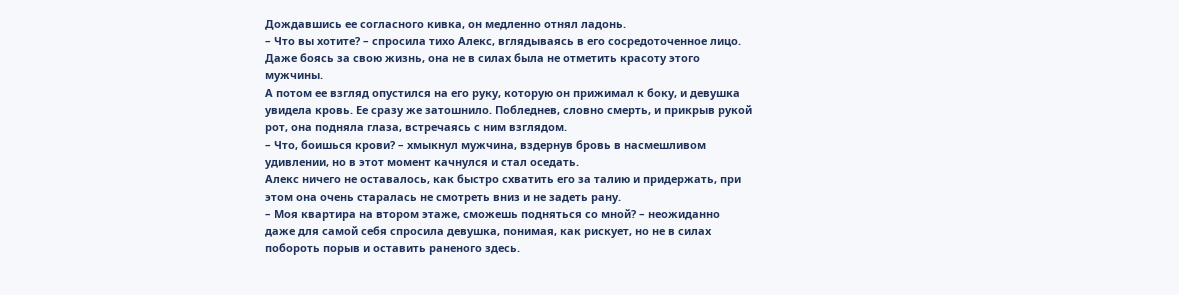Дождавшись ее согласного кивка, он медленно отнял ладонь.
– Что вы хотите? – спросила тихо Алекс, вглядываясь в его сосредоточенное лицо. Даже боясь за свою жизнь, она не в силах была не отметить красоту этого мужчины.
А потом ее взгляд опустился на его руку, которую он прижимал к боку, и девушка увидела кровь. Ее сразу же затошнило. Побледнев, словно смерть, и прикрыв рукой рот, она подняла глаза, встречаясь с ним взглядом.
– Что, боишься крови? – хмыкнул мужчина, вздернув бровь в насмешливом удивлении, но в этот момент качнулся и стал оседать.
Алекс ничего не оставалось, как быстро схватить его за талию и придержать, при этом она очень старалась не смотреть вниз и не задеть рану.
– Моя квартира на втором этаже, сможешь подняться со мной? – неожиданно даже для самой себя спросила девушка, понимая, как рискует, но не в силах побороть порыв и оставить раненого здесь.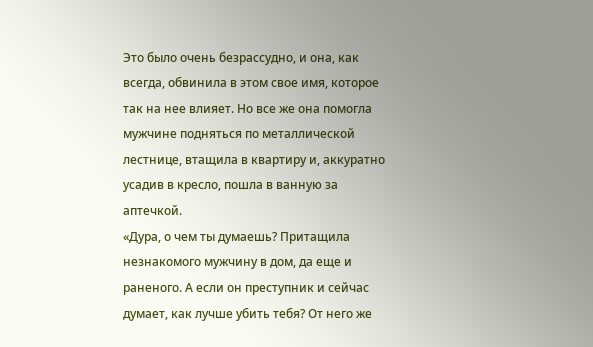Это было очень безрассудно, и она, как всегда, обвинила в этом свое имя, которое так на нее влияет. Но все же она помогла мужчине подняться по металлической лестнице, втащила в квартиру и, аккуратно усадив в кресло, пошла в ванную за аптечкой.
«Дура, о чем ты думаешь? Притащила незнакомого мужчину в дом, да еще и раненого. А если он преступник и сейчас думает, как лучше убить тебя? От него же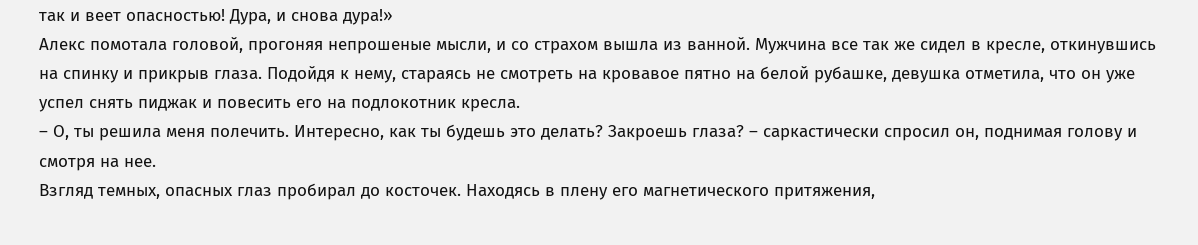так и веет опасностью! Дура, и снова дура!»
Алекс помотала головой, прогоняя непрошеные мысли, и со страхом вышла из ванной. Мужчина все так же сидел в кресле, откинувшись на спинку и прикрыв глаза. Подойдя к нему, стараясь не смотреть на кровавое пятно на белой рубашке, девушка отметила, что он уже успел снять пиджак и повесить его на подлокотник кресла.
– О, ты решила меня полечить. Интересно, как ты будешь это делать? Закроешь глаза? – саркастически спросил он, поднимая голову и смотря на нее.
Взгляд темных, опасных глаз пробирал до косточек. Находясь в плену его магнетического притяжения,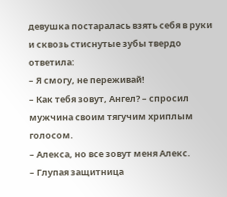девушка постаралась взять себя в руки и сквозь стиснутые зубы твердо ответила:
– Я смогу, не переживай!
– Как тебя зовут, Ангел? – спросил мужчина своим тягучим хриплым голосом.
– Алекса, но все зовут меня Алекс.
– Глупая защитница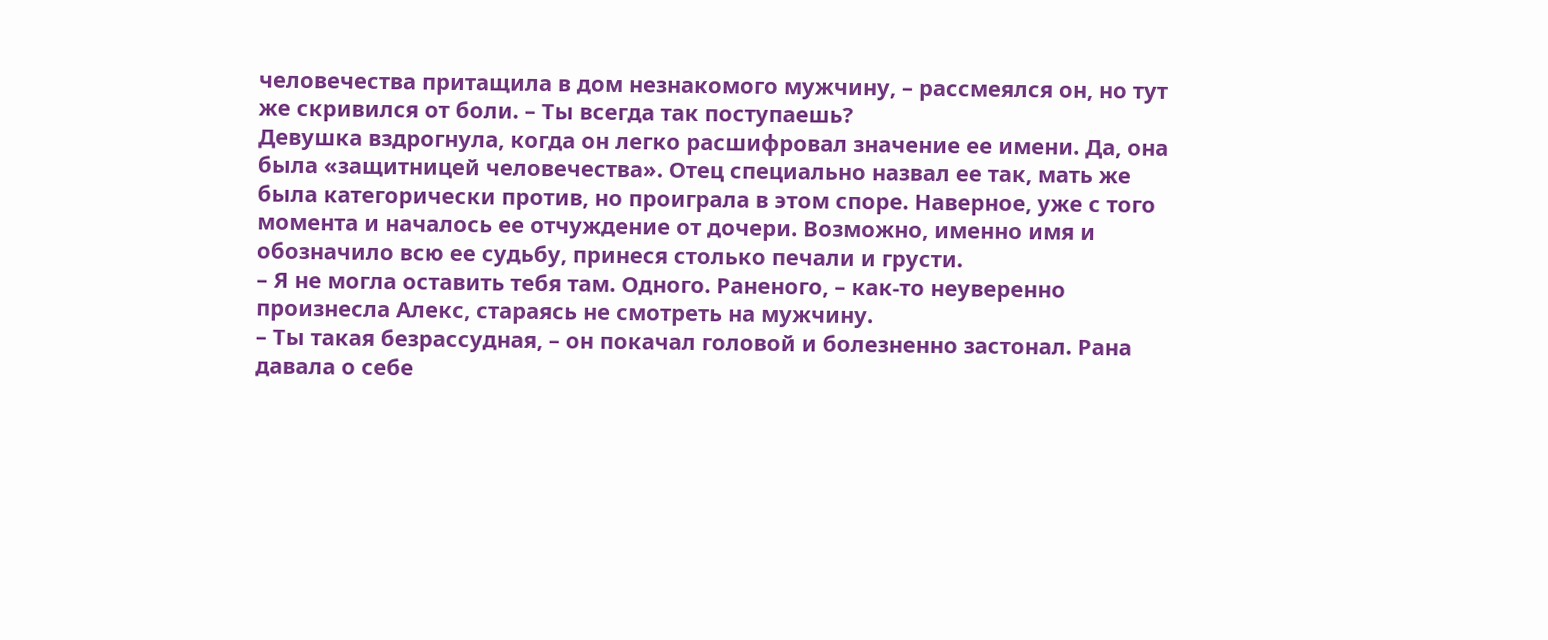человечества притащила в дом незнакомого мужчину, – рассмеялся он, но тут же скривился от боли. – Ты всегда так поступаешь?
Девушка вздрогнула, когда он легко расшифровал значение ее имени. Да, она была «защитницей человечества». Отец специально назвал ее так, мать же была категорически против, но проиграла в этом споре. Наверное, уже с того момента и началось ее отчуждение от дочери. Возможно, именно имя и обозначило всю ее судьбу, принеся столько печали и грусти.
– Я не могла оставить тебя там. Одного. Раненого, – как-то неуверенно произнесла Алекс, стараясь не смотреть на мужчину.
– Ты такая безрассудная, – он покачал головой и болезненно застонал. Рана давала о себе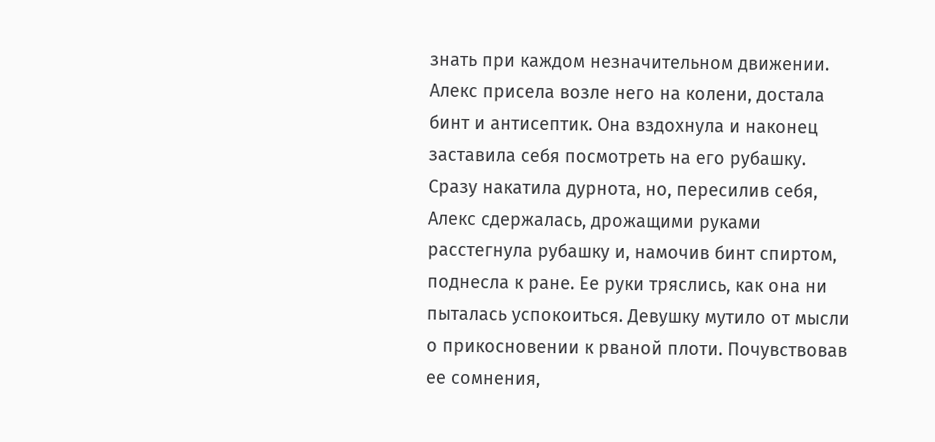знать при каждом незначительном движении.
Алекс присела возле него на колени, достала бинт и антисептик. Она вздохнула и наконец заставила себя посмотреть на его рубашку. Сразу накатила дурнота, но, пересилив себя, Алекс сдержалась, дрожащими руками расстегнула рубашку и, намочив бинт спиртом, поднесла к ране. Ее руки тряслись, как она ни пыталась успокоиться. Девушку мутило от мысли о прикосновении к рваной плоти. Почувствовав ее сомнения,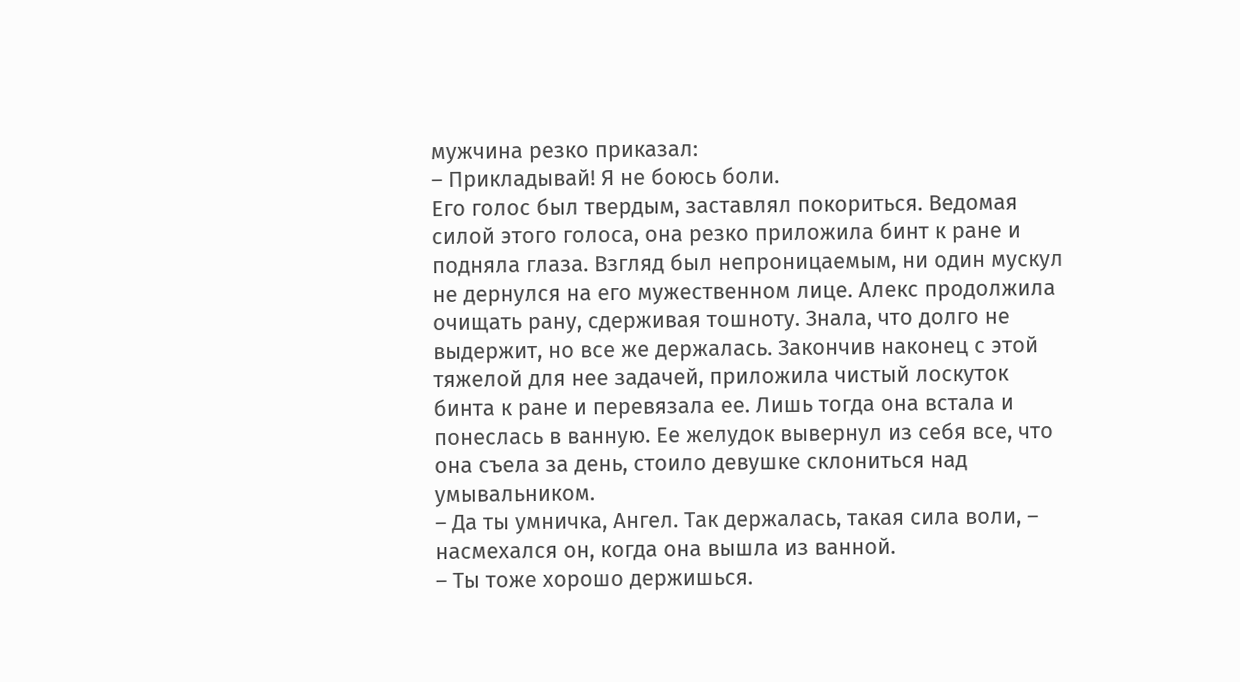мужчина резко приказал:
– Прикладывай! Я не боюсь боли.
Его голос был твердым, заставлял покориться. Ведомая силой этого голоса, она резко приложила бинт к ране и подняла глаза. Взгляд был непроницаемым, ни один мускул не дернулся на его мужественном лице. Алекс продолжила очищать рану, сдерживая тошноту. Знала, что долго не выдержит, но все же держалась. Закончив наконец с этой тяжелой для нее задачей, приложила чистый лоскуток бинта к ране и перевязала ее. Лишь тогда она встала и понеслась в ванную. Ее желудок вывернул из себя все, что она съела за день, стоило девушке склониться над умывальником.
– Да ты умничка, Ангел. Так держалась, такая сила воли, – насмехался он, когда она вышла из ванной.
– Ты тоже хорошо держишься.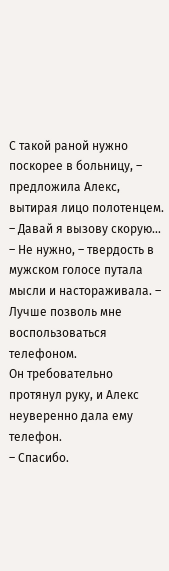С такой раной нужно поскорее в больницу, – предложила Алекс, вытирая лицо полотенцем. – Давай я вызову скорую…
– Не нужно, – твердость в мужском голосе путала мысли и настораживала. – Лучше позволь мне воспользоваться телефоном.
Он требовательно протянул руку, и Алекс неуверенно дала ему телефон.
– Спасибо.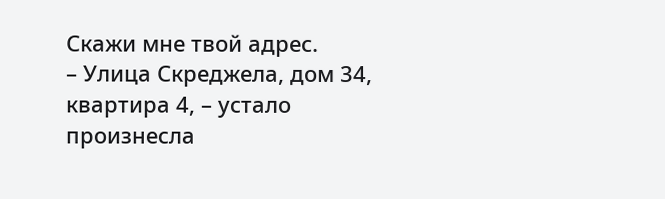Скажи мне твой адрес.
– Улица Скреджела, дом 34, квартира 4, – устало произнесла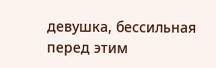девушка, бессильная перед этим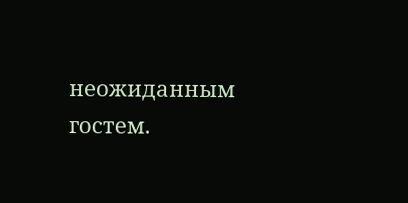неожиданным гостем.